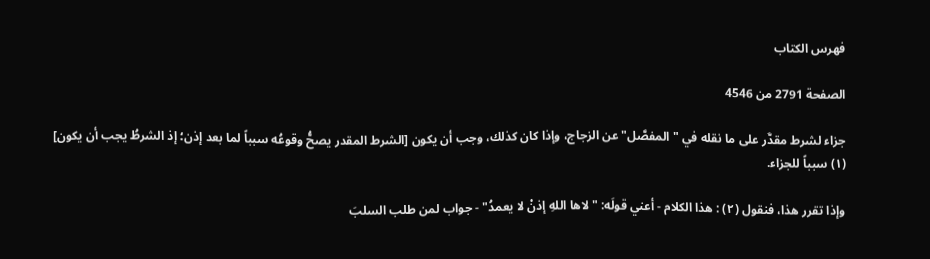فهرس الكتاب

الصفحة 2791 من 4546

جزاء لشرط مقدَّر على ما نقله في "المفصَّل" عن الزجاج، وإذا كان كذلك، وجب أن يكون [الشرط المقدر يصحُّ وقوعُه سبباً لما بعد إذن؛ إذ الشرطُ يجب أن يكون] (١) سبباً للجزاء.

وإذا تقرر هذا، فنقول (٢) : هذا الكلام - أعني قولَه: "لاها اللهِ إذنْ لا يعمدُ" - جواب لمن طلب السلبَ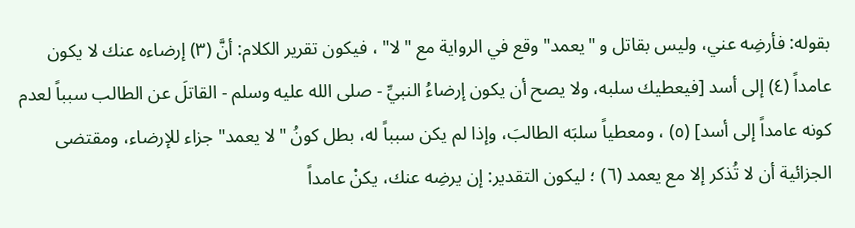بقوله: فأرضِه عني، وليس بقاتل و "يعمد" وقع في الرواية مع "لا" ، فيكون تقرير الكلام: أنَّ (٣) إرضاءه عنك لا يكون عامداً (٤) إلى أسد [فيعطيك سلبه، ولا يصح أن يكون إرضاءُ النبيِّ - صلى الله عليه وسلم - القاتلَ عن الطالب سبباً لعدم كونه عامداً إلى أسد] (٥) ، ومعطياً سلبَه الطالبَ، وإذا لم يكن سبباً له، بطل كونُ "لا يعمد" جزاء للإرضاء، ومقتضى الجزائية أن لا تُذكر إلا مع يعمد (٦) ؛ ليكون التقدير: إن يرضِه عنك، يكنْ عامداً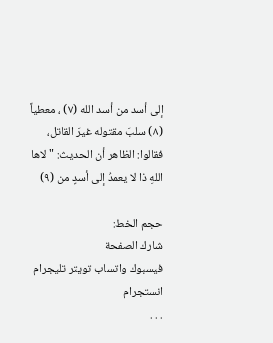إلى أسد من أسد الله (٧) ، معطياً (٨) سلبَ مقتوله غيرَ القاتل، فقالوا: الظاهر أن الحديث: "لاها اللهِ ذا لا يعمدُ إلى أسدٍ من (٩)

حجم الخط:
شارك الصفحة
فيسبوك واتساب تويتر تليجرام انستجرام
. . .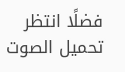فضلًا انتظر تحميل الصوت